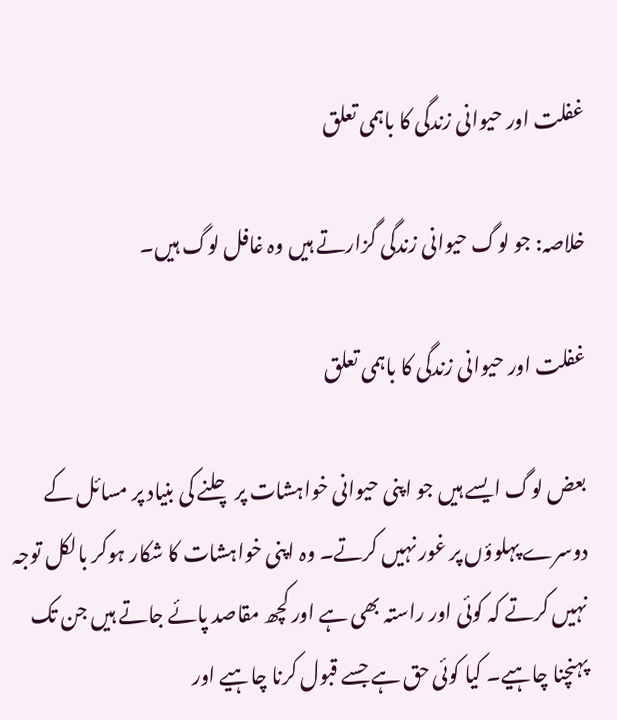غفلت اور حیوانی زندگی کا باہمی تعلق

خلاصہ: جو لوگ حیوانی زندگی گزارتے ہیں وہ غافل لوگ ہیں۔

غفلت اور حیوانی زندگی کا باہمی تعلق

بعض لوگ ایسے ہیں جو اپنی حیوانی خواہشات پر چلنے کی بنیاد پر مسائل کے دوسرے پہلوؤں پر غور نہیں کرتے۔ وہ اپنی خواہشات کا شکار ہوکر بالکل توجہ نہیں کرتے کہ کوئی اور راستہ بھی ہے اور کچھ مقاصد پائے جاتے ہیں جن تک پہنچنا چاہیے۔ کیا کوئی حق ہے جسے قبول کرنا چاہیے اور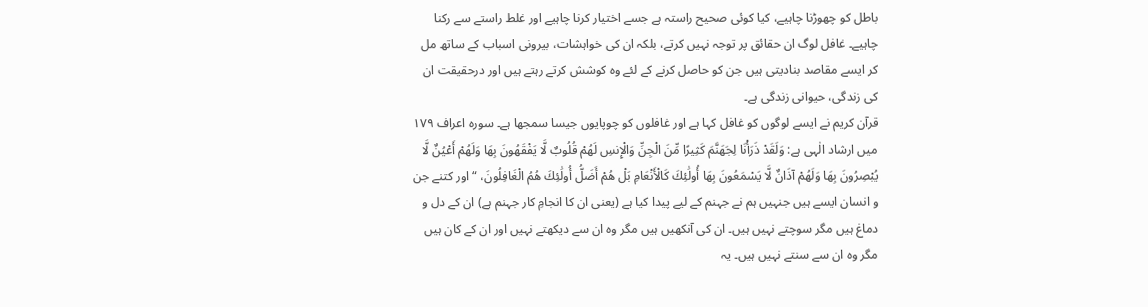باطل کو چھوڑنا چاہیے، کیا کوئی صحیح راستہ ہے جسے اختیار کرنا چاہیے اور غلط راستے سے رکنا چاہیے۔ غافل لوگ ان حقائق پر توجہ نہیں کرتے، بلکہ ان کی خواہشات، بیرونی اسباب کے ساتھ مل کر ایسے مقاصد بنادیتی ہیں جن کو حاصل کرنے کے لئے وہ کوشش کرتے رہتے ہیں اور درحقیقت ان کی زندگی، حیوانی زندگی ہے۔
قرآن کریم نے ایسے لوگوں کو غافل کہا ہے اور غافلوں کو چوپایوں جیسا سمجھا ہے۔ سورہ اعراف ۱۷۹ میں ارشاد الٰہی ہے: وَلَقَدْ ذَرَأْنَا لِجَهَنَّمَ كَثِيرًا مِّنَ الْجِنِّ وَالْإِنسِ لَهُمْ قُلُوبٌ لَّا يَفْقَهُونَ بِهَا وَلَهُمْ أَعْيُنٌ لَّا يُبْصِرُونَ بِهَا وَلَهُمْ آذَانٌ لَّا يَسْمَعُونَ بِهَا أُولَٰئِكَ كَالْأَنْعَامِ بَلْ ھُمْ أَضَلُّ أُولَٰئِكَ ھُمُ الْغَافِلُونَ، “اور کتنے جن و انسان ایسے ہیں جنہیں ہم نے جہنم کے لیے پیدا کیا ہے (یعنی ان کا انجامِ کار جہنم ہے) ان کے دل و دماغ ہیں مگر سوچتے نہیں ہیں۔ ان کی آنکھیں ہیں مگر وہ ان سے دیکھتے نہیں اور ان کے کان ہیں مگر وہ ان سے سنتے نہیں ہیں۔ یہ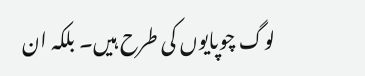لوگ چوپایوں کی طرح ہیں۔ بلکہ ان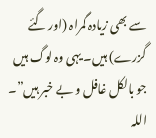سے بھی زیادہ گمراہ (اور گئے گزرے) ہیں۔ یہی وہ لوگ ہیں جو بالکل غافل و بے خبر ہیں”۔
اللہ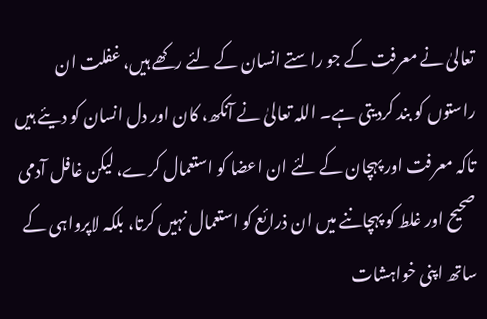تعالیٰ نے معرفت کے جو راستے انسان کے لئے رکھے ہیں، غفلت ان راستوں کو بند کردیتی ہے۔ اللہ تعالیٰ نے آنکھ، کان اور دل انسان کو دیئے ہیں تاکہ معرفت اور پہچان کے لئے ان اعضا کو استعمال کرے، لیکن غافل آدمی صحیح اور غلط کو پہچاننے میں ان ذرائع کو استعمال نہیں کرتا، بلکہ لاپرواہی کے ساتھ اپنی خواہشات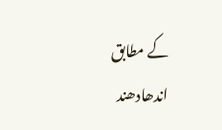کے مطابق اندھادھند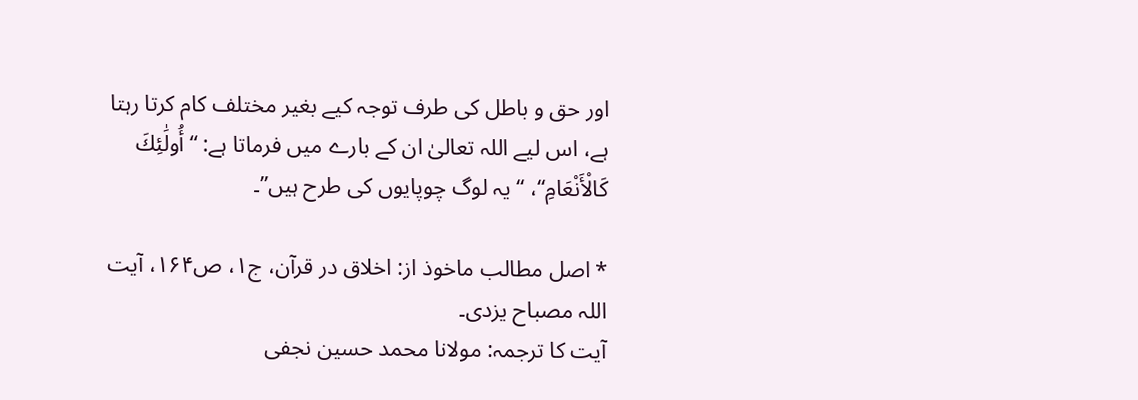اور حق و باطل کی طرف توجہ کیے بغیر مختلف کام کرتا رہتا ہے، اس لیے اللہ تعالیٰ ان کے بارے میں فرماتا ہے: “أُولَٰئِكَ كَالْأَنْعَامِ“، “یہ لوگ چوپایوں کی طرح ہیں”۔

* اصل مطالب ماخوذ از: اخلاق در قرآن، ج۱، ص۱۶۴، آیت اللہ مصباح یزدی۔
آیت کا ترجمہ: مولانا محمد حسین نجفی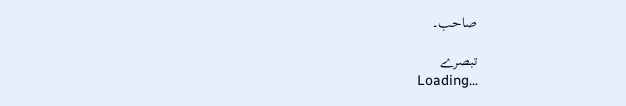صاحب۔

تبصرے
Loading...